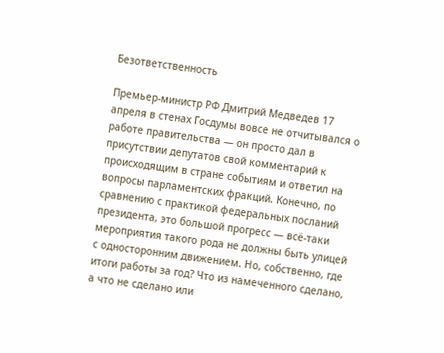Безответственность

Премьер-министр РФ Дмитрий Медведев 17 апреля в стенах Госдумы вовсе не отчитывался о работе правительства — он просто дал в присутствии депутатов свой комментарий к происходящим в стране событиям и ответил на вопросы парламентских фракций. Конечно, по сравнению с практикой федеральных посланий президента, это большой прогресс — всё-таки мероприятия такого рода не должны быть улицей с односторонним движением. Но, собственно, где итоги работы за год? Что из намеченного сделано, а что не сделано или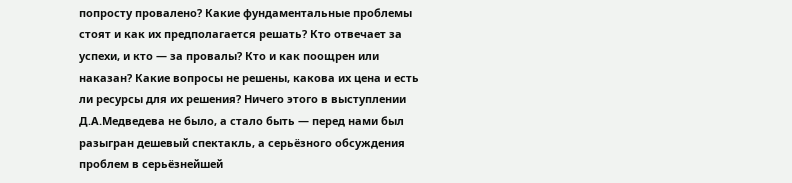попросту провалено? Какие фундаментальные проблемы стоят и как их предполагается решать? Кто отвечает за успехи, и кто — за провалы? Кто и как поощрен или наказан? Какие вопросы не решены, какова их цена и есть ли ресурсы для их решения? Ничего этого в выступлении Д.А.Медведева не было, а стало быть — перед нами был разыгран дешевый спектакль, а серьёзного обсуждения проблем в серьёзнейшей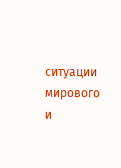ситуации мирового и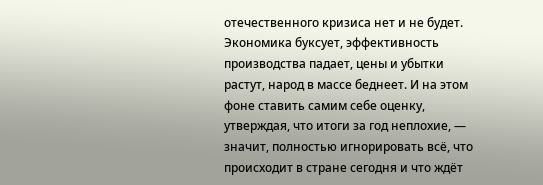отечественного кризиса нет и не будет.
Экономика буксует, эффективность производства падает, цены и убытки растут, народ в массе беднеет. И на этом фоне ставить самим себе оценку, утверждая, что итоги за год неплохие, — значит, полностью игнорировать всё, что происходит в стране сегодня и что ждёт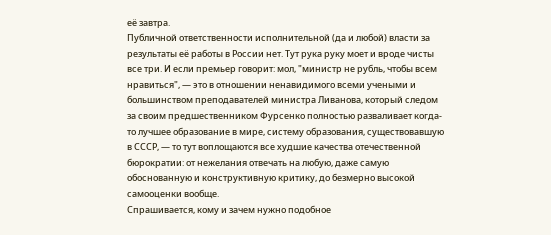её завтра.
Публичной ответственности исполнительной (да и любой) власти за результаты её работы в России нет. Тут рука руку моет и вроде чисты все три. И если премьер говорит: мол, "министр не рубль, чтобы всем нравиться", — это в отношении ненавидимого всеми учеными и большинством преподавателей министра Ливанова, который следом за своим предшественником Фурсенко полностью разваливает когда-то лучшее образование в мире, систему образования, существовавшую в СССР, — то тут воплощаются все худшие качества отечественной бюрократии: от нежелания отвечать на любую, даже самую обоснованную и конструктивную критику, до безмерно высокой самооценки вообще.
Спрашивается, кому и зачем нужно подобное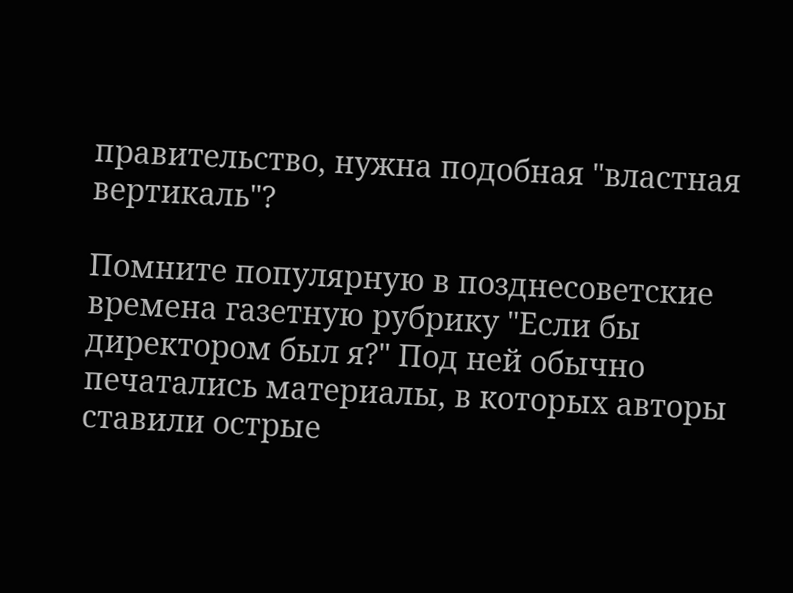правительство, нужна подобная "властная вертикаль"?

Помните популярную в позднесоветские времена газетную рубрику "Если бы директором был я?" Под ней обычно печатались материалы, в которых авторы ставили острые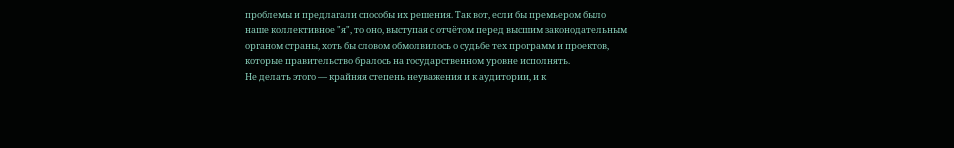проблемы и предлагали способы их решения. Так вот, если бы премьером было наше коллективное "я", то оно, выступая с отчётом перед высшим законодательным органом страны, хоть бы словом обмолвилось о судьбе тех программ и проектов, которые правительство бралось на государственном уровне исполнять.
Не делать этого — крайняя степень неуважения и к аудитории, и к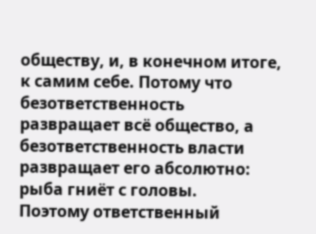обществу, и, в конечном итоге, к самим себе. Потому что безответственность развращает всё общество, а безответственность власти развращает его абсолютно: рыба гниёт с головы.
Поэтому ответственный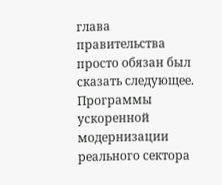глава правительства просто обязан был сказать следующее.
Программы ускоренной модернизации реального сектора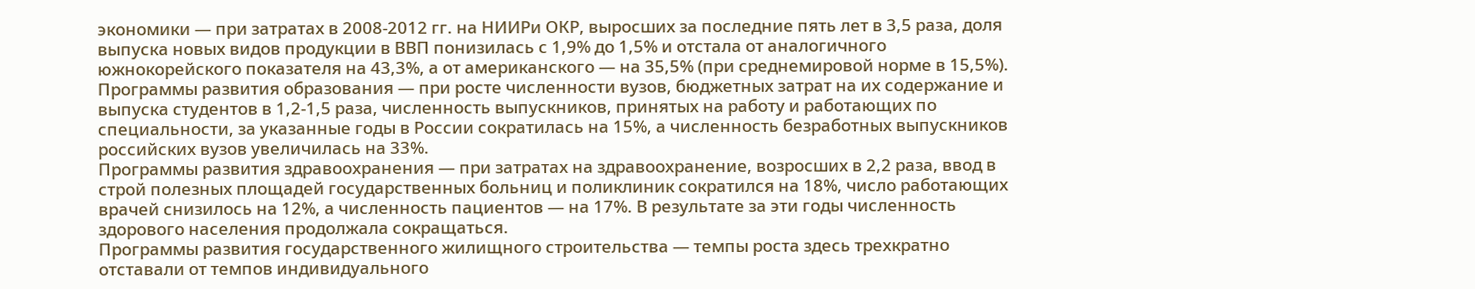экономики — при затратах в 2008-2012 гг. на НИИРи ОКР, выросших за последние пять лет в 3,5 раза, доля выпуска новых видов продукции в ВВП понизилась с 1,9% до 1,5% и отстала от аналогичного южнокорейского показателя на 43,3%, а от американского — на 35,5% (при среднемировой норме в 15,5%).
Программы развития образования — при росте численности вузов, бюджетных затрат на их содержание и выпуска студентов в 1,2-1,5 раза, численность выпускников, принятых на работу и работающих по специальности, за указанные годы в России сократилась на 15%, а численность безработных выпускников российских вузов увеличилась на 33%.
Программы развития здравоохранения — при затратах на здравоохранение, возросших в 2,2 раза, ввод в строй полезных площадей государственных больниц и поликлиник сократился на 18%, число работающих врачей снизилось на 12%, а численность пациентов — на 17%. В результате за эти годы численность здорового населения продолжала сокращаться.
Программы развития государственного жилищного строительства — темпы роста здесь трехкратно отставали от темпов индивидуального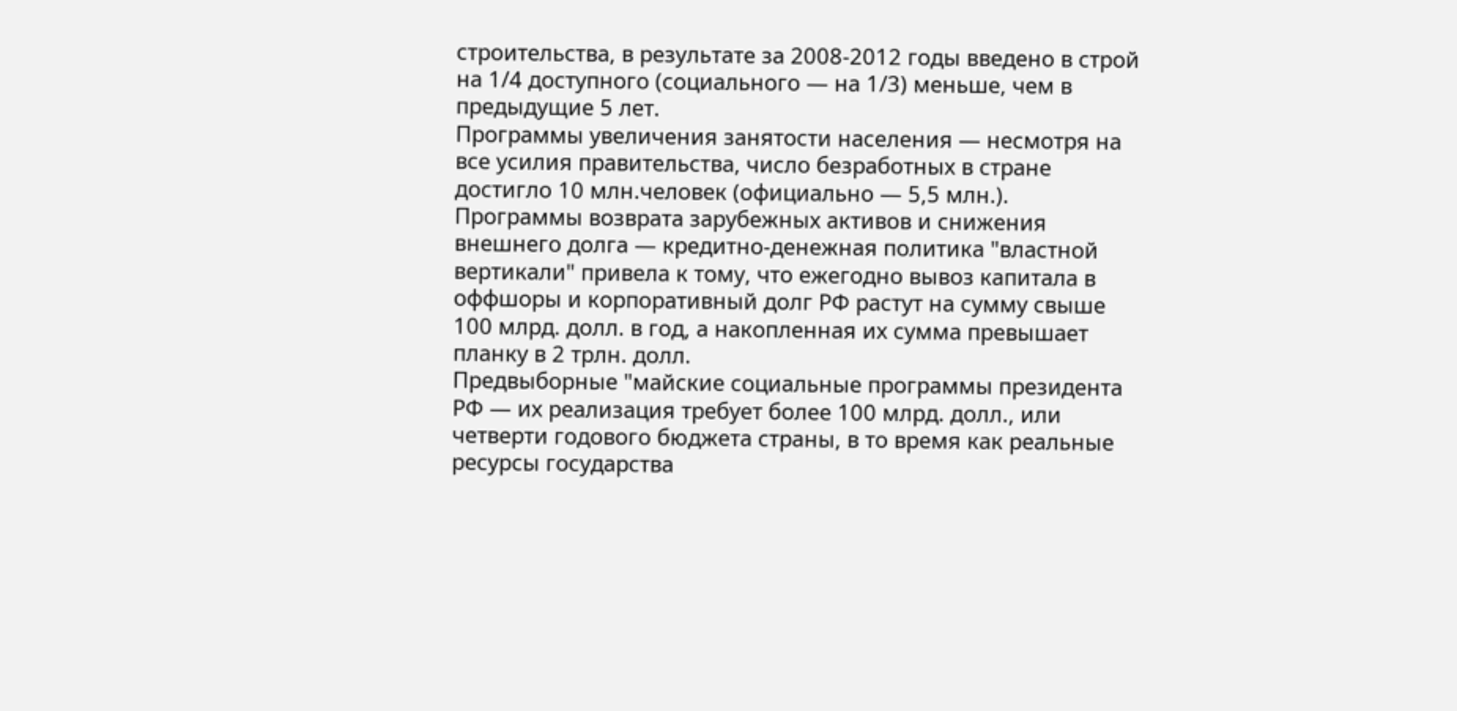строительства, в результате за 2008-2012 годы введено в строй на 1/4 доступного (социального — на 1/3) меньше, чем в предыдущие 5 лет.
Программы увеличения занятости населения — несмотря на все усилия правительства, число безработных в стране достигло 10 млн.человек (официально — 5,5 млн.).
Программы возврата зарубежных активов и снижения внешнего долга — кредитно-денежная политика "властной вертикали" привела к тому, что ежегодно вывоз капитала в оффшоры и корпоративный долг РФ растут на сумму свыше 100 млрд. долл. в год, а накопленная их сумма превышает планку в 2 трлн. долл.
Предвыборные "майские социальные программы президента РФ — их реализация требует более 100 млрд. долл., или четверти годового бюджета страны, в то время как реальные ресурсы государства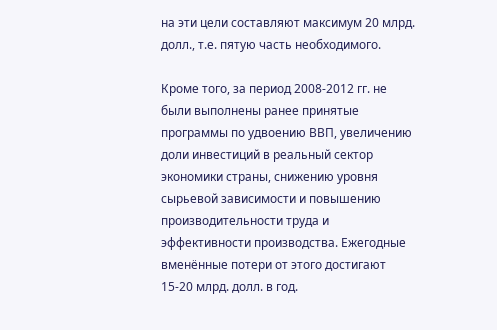на эти цели составляют максимум 20 млрд. долл., т.е. пятую часть необходимого.

Кроме того, за период 2008-2012 гг. не были выполнены ранее принятые программы по удвоению ВВП, увеличению доли инвестиций в реальный сектор экономики страны, снижению уровня сырьевой зависимости и повышению производительности труда и эффективности производства. Ежегодные вменённые потери от этого достигают 15-20 млрд. долл. в год.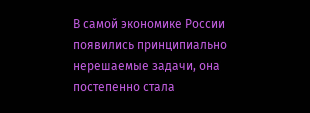В самой экономике России появились принципиально нерешаемые задачи, она постепенно стала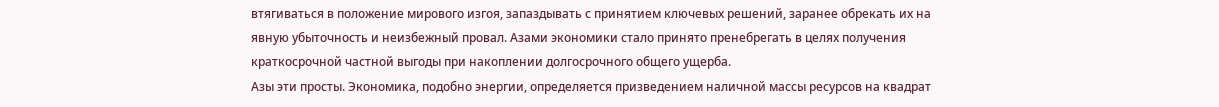втягиваться в положение мирового изгоя, запаздывать с принятием ключевых решений, заранее обрекать их на явную убыточность и неизбежный провал. Азами экономики стало принято пренебрегать в целях получения краткосрочной частной выгоды при накоплении долгосрочного общего ущерба.
Азы эти просты. Экономика, подобно энергии, определяется призведением наличной массы ресурсов на квадрат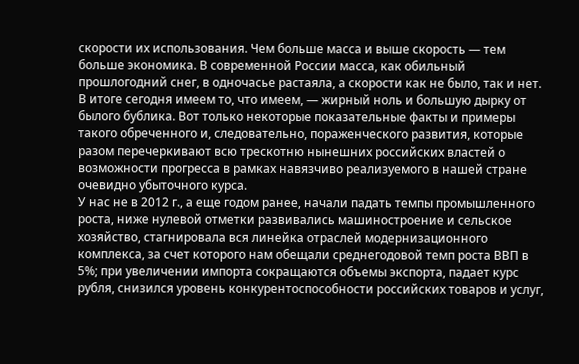скорости их использования. Чем больше масса и выше скорость — тем больше экономика. В современной России масса, как обильный прошлогодний снег, в одночасье растаяла, а скорости как не было, так и нет. В итоге сегодня имеем то, что имеем, — жирный ноль и большую дырку от былого бублика. Вот только некоторые показательные факты и примеры такого обреченного и, следовательно, пораженческого развития, которые разом перечеркивают всю трескотню нынешних российских властей о возможности прогресса в рамках навязчиво реализуемого в нашей стране очевидно убыточного курса.
У нас не в 2012 г., а еще годом ранее, начали падать темпы промышленного роста, ниже нулевой отметки развивались машиностроение и сельское хозяйство, стагнировала вся линейка отраслей модернизационного комплекса, за счет которого нам обещали среднегодовой темп роста ВВП в 5%; при увеличении импорта сокращаются объемы экспорта, падает курс рубля, снизился уровень конкурентоспособности российских товаров и услуг,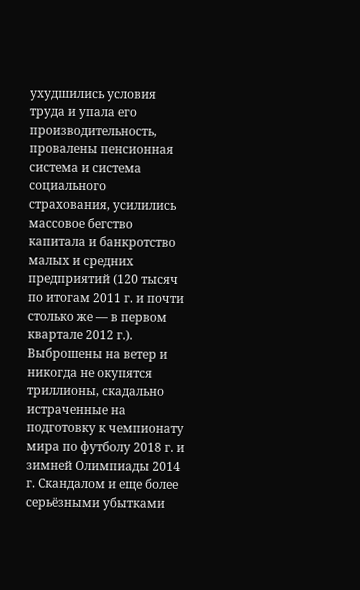ухудшились условия труда и упала его производительность, провалены пенсионная система и система социального страхования, усилились массовое бегство капитала и банкротство малых и средних предприятий (120 тысяч по итогам 2011 г. и почти столько же — в первом квартале 2012 г.). Выброшены на ветер и никогда не окупятся триллионы, скадально истраченные на подготовку к чемпионату мира по футболу 2018 г. и зимней Олимпиады 2014 г. Скандалом и еще более серьёзными убытками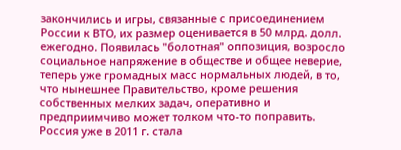закончились и игры, связанные с присоединением России к ВТО, их размер оценивается в 50 млрд. долл. ежегодно. Появилась "болотная" оппозиция, возросло социальное напряжение в обществе и общее неверие, теперь уже громадных масс нормальных людей, в то, что нынешнее Правительство, кроме решения собственных мелких задач, оперативно и предприимчиво может толком что-то поправить. Россия уже в 2011 г. стала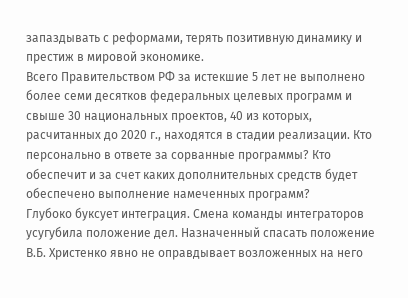запаздывать с реформами, терять позитивную динамику и престиж в мировой экономике.
Всего Правительством РФ за истекшие 5 лет не выполнено более семи десятков федеральных целевых программ и свыше 30 национальных проектов, 40 из которых, расчитанных до 2020 г., находятся в стадии реализации. Кто персонально в ответе за сорванные программы? Кто обеспечит и за счет каких дополнительных средств будет обеспечено выполнение намеченных программ?
Глубоко буксует интеграция. Смена команды интеграторов усугубила положение дел. Назначенный спасать положение В.Б. Христенко явно не оправдывает возложенных на него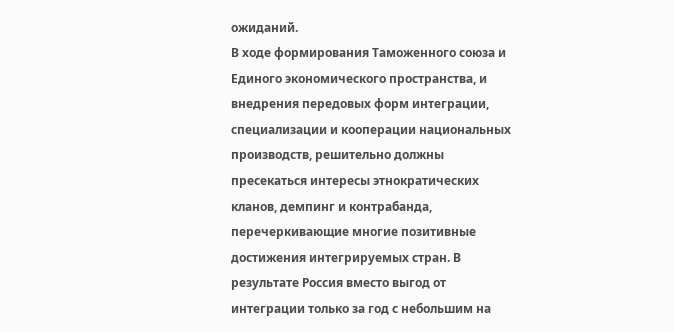ожиданий.
В ходе формирования Таможенного союза и Единого экономического пространства, и внедрения передовых форм интеграции, специализации и кооперации национальных производств, решительно должны пресекаться интересы этнократических кланов, демпинг и контрабанда, перечеркивающие многие позитивные достижения интегрируемых стран. В результате Россия вместо выгод от интеграции только за год с небольшим на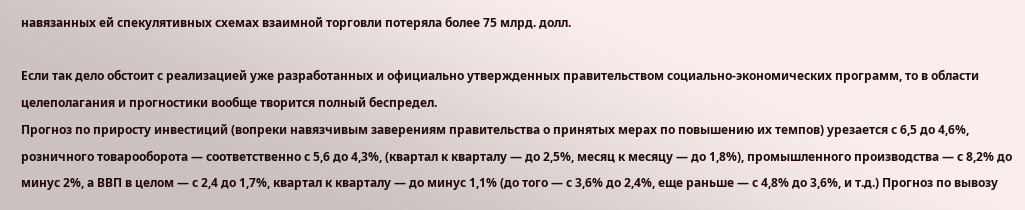навязанных ей спекулятивных схемах взаимной торговли потеряла более 75 млрд. долл.

Если так дело обстоит с реализацией уже разработанных и официально утвержденных правительством социально-экономических программ, то в области целеполагания и прогностики вообще творится полный беспредел.
Прогноз по приросту инвестиций (вопреки навязчивым заверениям правительства о принятых мерах по повышению их темпов) урезается с 6,5 до 4,6%, розничного товарооборота — соответственно с 5,6 до 4,3%, (квартал к кварталу — до 2,5%, месяц к месяцу — до 1,8%), промышленного производства — с 8,2% до минус 2%, а ВВП в целом — с 2,4 до 1,7%, квартал к кварталу — до минус 1,1% (до того — с 3,6% до 2,4%, еще раньше — с 4,8% до 3,6%, и т.д.) Прогноз по вывозу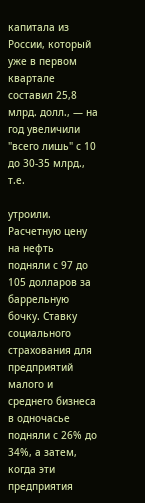капитала из России, который уже в первом квартале составил 25,8 млрд. долл., — на год увеличили "всего лишь" с 10 до 30-35 млрд., т.е.

утроили. Расчетную цену на нефть подняли с 97 до 105 долларов за баррельную бочку. Ставку социального страхования для предприятий малого и среднего бизнеса в одночасье подняли с 26% до 34%, а затем, когда эти предприятия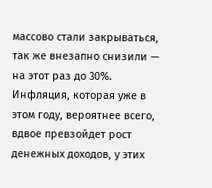массово стали закрываться, так же внезапно снизили — на этот раз до 30%. Инфляция, которая уже в этом году, вероятнее всего, вдвое превзойдет рост денежных доходов, у этих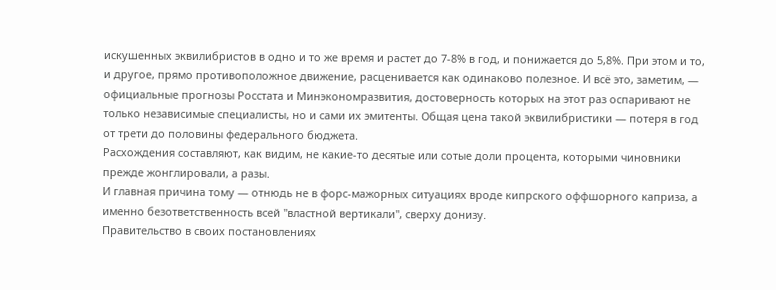искушенных эквилибристов в одно и то же время и растет до 7-8% в год, и понижается до 5,8%. При этом и то, и другое, прямо противоположное движение, расценивается как одинаково полезное. И всё это, заметим, — официальные прогнозы Росстата и Минэкономразвития, достоверность которых на этот раз оспаривают не только независимые специалисты, но и сами их эмитенты. Общая цена такой эквилибристики — потеря в год от трети до половины федерального бюджета.
Расхождения составляют, как видим, не какие-то десятые или сотые доли процента, которыми чиновники прежде жонглировали, а разы.
И главная причина тому — отнюдь не в форс-мажорных ситуациях вроде кипрского оффшорного каприза, а именно безответственность всей "властной вертикали", сверху донизу.
Правительство в своих постановлениях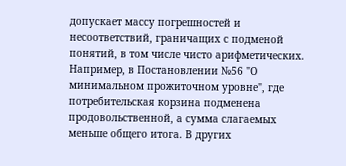допускает массу погрешностей и несоответствий, граничащих с подменой понятий, в том числе чисто арифметических. Например, в Постановлении №56 "О минимальном прожиточном уровне", где потребительская корзина подменена продовольственной, а сумма слагаемых меньше общего итога. В других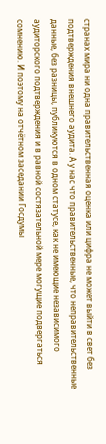странах мира ни одна правительственная оценка или цифра не может выйти в свет без подтверждения внешнего аудита. А у нас что правительственные, что неправительственные данные, без разницы, публикуются в одном статусе, как не имеющие независимого аудиторского подтверждения и в равной состязательной мере могущие подвергаться сомнению. И поэтому на отчётном заседании Госдумы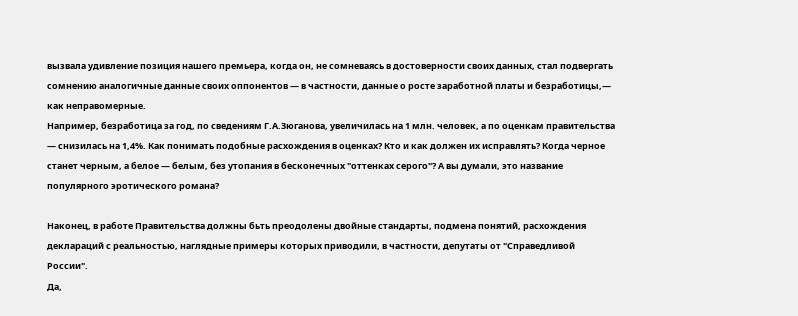вызвала удивление позиция нашего премьера, когда он, не сомневаясь в достоверности своих данных, стал подвергать сомнению аналогичные данные своих оппонентов — в частности, данные о росте заработной платы и безработицы,— как неправомерные.
Например, безработица за год, по сведениям Г.А.Зюганова, увеличилась на 1 млн. человек, а по оценкам правительства — снизилась на 1,4%. Как понимать подобные расхождения в оценках? Кто и как должен их исправлять? Когда черное станет черным, а белое — белым, без утопания в бесконечных "оттенках серого"? А вы думали, это название популярного эротического романа?

Наконец, в работе Правительства должны бьть преодолены двойные стандарты, подмена понятий, расхождения деклараций с реальностью, наглядные примеры которых приводили, в частности, депутаты от "Справедливой России".
Да,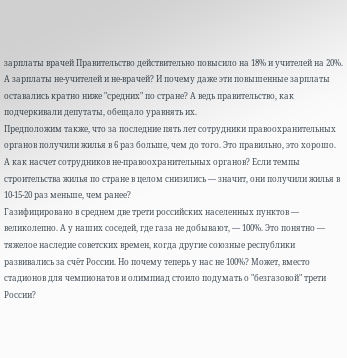зарплаты врачей Правительство действительно повысило на 18% и учителей на 20%. А зарплаты не-учителей и не-врачей? И почему даже эти повышенные зарплаты оставались кратно ниже "средних" по стране? А ведь правительство, как подчеркивали депутаты, обещало уравнять их.
Предположим также, что за последние пять лет сотрудники правоохранительных органов получили жилья в 6 раз больше, чем до того. Это правильно, это хорошо. А как насчет сотрудников не-правоохранительных органов? Если темпы строительства жилья по стране в целом снизились — значит, они получили жилья в 10-15-20 раз меньше, чем ранее?
Газифицировано в среднем две трети российских населенных пунктов — великолепно. А у наших соседей, где газа не добывают, — 100%. Это понятно — тяжелое наследие советских времен, когда другие союзные республики развивались за счёт России. Но почему теперь у нас не 100%? Может, вместо стадионов для чемпионатов и олимпиад стоило подумать о "безгазовой" трети России?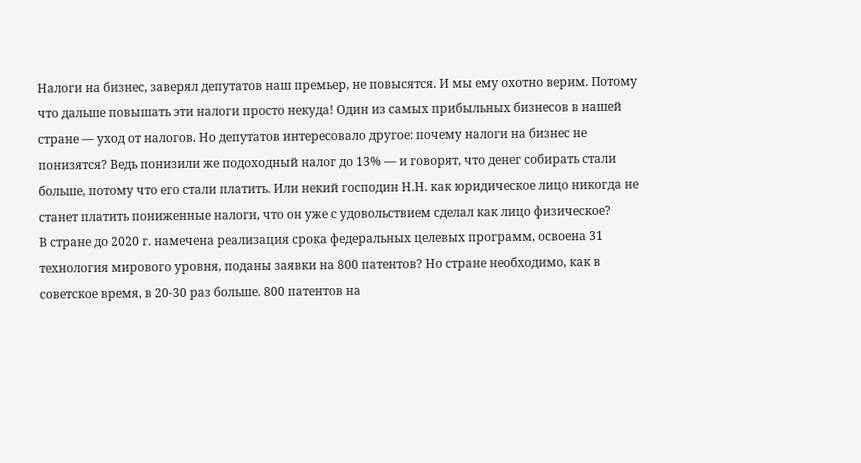Налоги на бизнес, заверял депутатов наш премьер, не повысятся. И мы ему охотно верим. Потому что дальше повышать эти налоги просто некуда! Один из самых прибыльных бизнесов в нашей стране — уход от налогов. Но депутатов интересовало другое: почему налоги на бизнес не понизятся? Ведь понизили же подоходный налог до 13% — и говорят, что денег собирать стали больше, потому что его стали платить. Или некий господин Н.Н. как юридическое лицо никогда не станет платить пониженные налоги, что он уже с удовольствием сделал как лицо физическое?
В стране до 2020 г. намечена реализация срока федеральных целевых программ, освоена 31 технология мирового уровня, поданы заявки на 800 патентов? Но стране необходимо, как в советское время, в 20-30 раз больше. 800 патентов на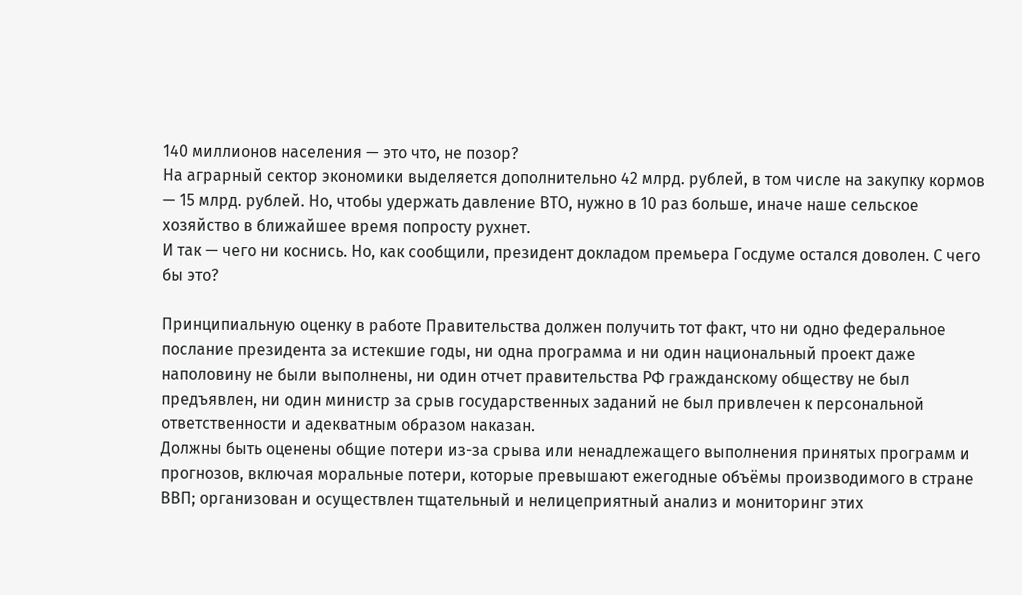140 миллионов населения — это что, не позор?
На аграрный сектор экономики выделяется дополнительно 42 млрд. рублей, в том числе на закупку кормов — 15 млрд. рублей. Но, чтобы удержать давление ВТО, нужно в 10 раз больше, иначе наше сельское хозяйство в ближайшее время попросту рухнет.
И так — чего ни коснись. Но, как сообщили, президент докладом премьера Госдуме остался доволен. С чего бы это?

Принципиальную оценку в работе Правительства должен получить тот факт, что ни одно федеральное послание президента за истекшие годы, ни одна программа и ни один национальный проект даже наполовину не были выполнены, ни один отчет правительства РФ гражданскому обществу не был предъявлен, ни один министр за срыв государственных заданий не был привлечен к персональной ответственности и адекватным образом наказан.
Должны быть оценены общие потери из-за срыва или ненадлежащего выполнения принятых программ и прогнозов, включая моральные потери, которые превышают ежегодные объёмы производимого в стране ВВП; организован и осуществлен тщательный и нелицеприятный анализ и мониторинг этих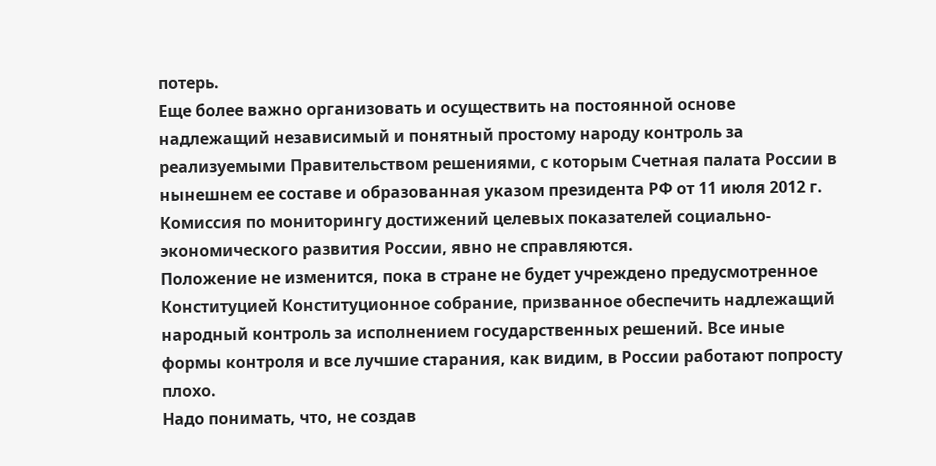потерь.
Еще более важно организовать и осуществить на постоянной основе надлежащий независимый и понятный простому народу контроль за реализуемыми Правительством решениями, с которым Счетная палата России в нынешнем ее составе и образованная указом президента РФ от 11 июля 2012 г. Комиссия по мониторингу достижений целевых показателей социально-экономического развития России, явно не справляются.
Положение не изменится, пока в стране не будет учреждено предусмотренное Конституцией Конституционное собрание, призванное обеспечить надлежащий народный контроль за исполнением государственных решений. Все иные формы контроля и все лучшие старания, как видим, в России работают попросту плохо.
Надо понимать, что, не создав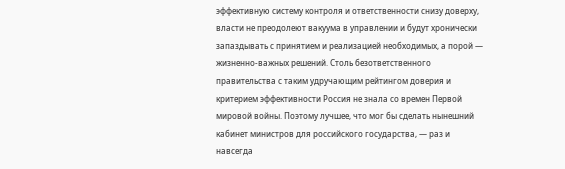эффективную систему контроля и ответственности снизу доверху, власти не преодолеют вакуума в управлении и будут хронически запаздывать с принятием и реализацией необходимых, а порой — жизненно-важных решений. Столь безответственного правительства с таким удручающим рейтингом доверия и критерием эффективности Россия не знала со времен Первой мировой войны. Поэтому лучшее, что мог бы сделать нынешний кабинет министров для российского государства, — раз и навсегда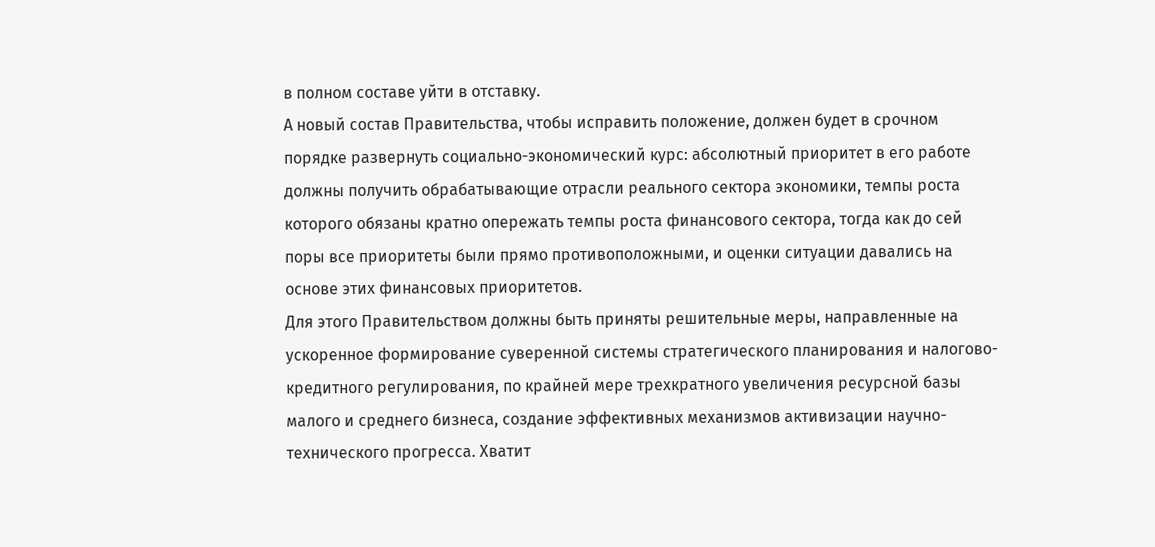в полном составе уйти в отставку.
А новый состав Правительства, чтобы исправить положение, должен будет в срочном порядке развернуть социально-экономический курс: абсолютный приоритет в его работе должны получить обрабатывающие отрасли реального сектора экономики, темпы роста которого обязаны кратно опережать темпы роста финансового сектора, тогда как до сей поры все приоритеты были прямо противоположными, и оценки ситуации давались на основе этих финансовых приоритетов.
Для этого Правительством должны быть приняты решительные меры, направленные на ускоренное формирование суверенной системы стратегического планирования и налогово-кредитного регулирования, по крайней мере трехкратного увеличения ресурсной базы малого и среднего бизнеса, создание эффективных механизмов активизации научно-технического прогресса. Хватит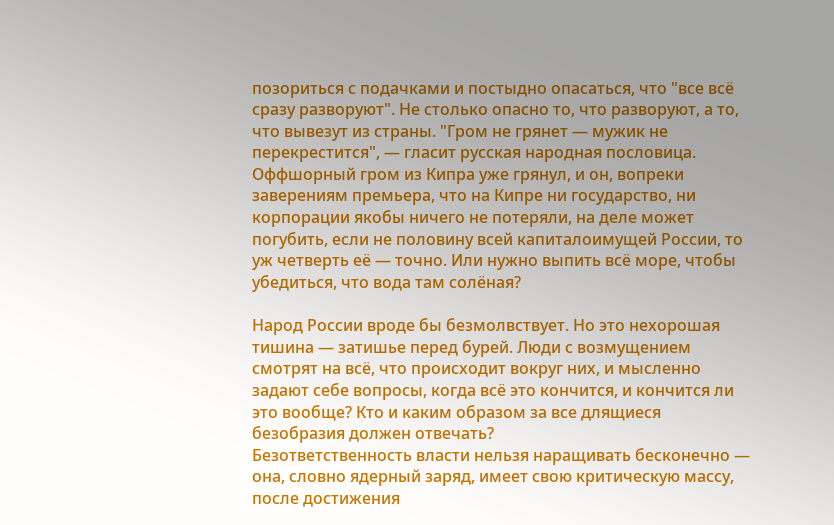позориться с подачками и постыдно опасаться, что "все всё сразу разворуют". Не столько опасно то, что разворуют, а то, что вывезут из страны. "Гром не грянет — мужик не перекрестится", — гласит русская народная пословица. Оффшорный гром из Кипра уже грянул, и он, вопреки заверениям премьера, что на Кипре ни государство, ни корпорации якобы ничего не потеряли, на деле может погубить, если не половину всей капиталоимущей России, то уж четверть её — точно. Или нужно выпить всё море, чтобы убедиться, что вода там солёная?

Народ России вроде бы безмолвствует. Но это нехорошая тишина — затишье перед бурей. Люди с возмущением смотрят на всё, что происходит вокруг них, и мысленно задают себе вопросы, когда всё это кончится, и кончится ли это вообще? Кто и каким образом за все длящиеся безобразия должен отвечать?
Безответственность власти нельзя наращивать бесконечно — она, словно ядерный заряд, имеет свою критическую массу, после достижения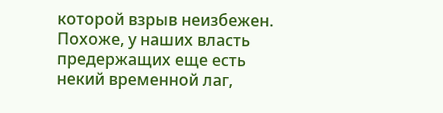которой взрыв неизбежен. Похоже, у наших власть предержащих еще есть некий временной лаг,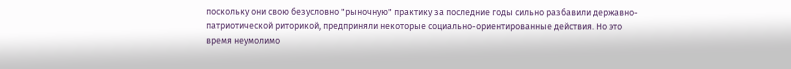поскольку они свою безусловно "рыночную" практику за последние годы сильно разбавили державно-патриотической риторикой, предприняли некоторые социально-ориентированные действия. Но это время неумолимо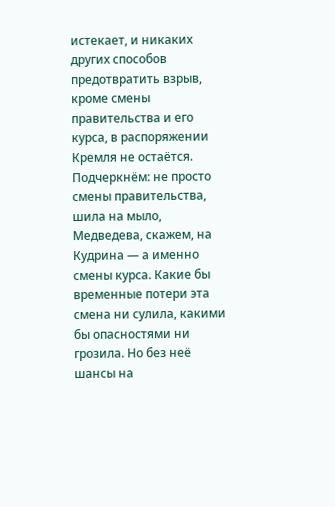истекает, и никаких других способов предотвратить взрыв, кроме смены правительства и его курса, в распоряжении Кремля не остаётся.
Подчеркнём: не просто смены правительства, шила на мыло, Медведева, скажем, на Кудрина — а именно смены курса. Какие бы временные потери эта смена ни сулила, какими бы опасностями ни грозила. Но без неё шансы на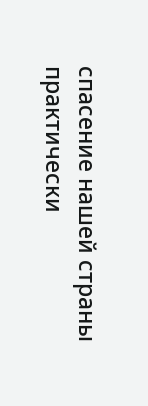спасение нашей страны практически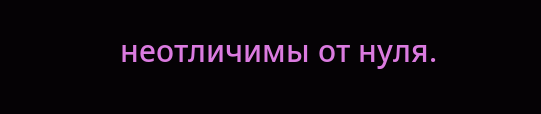неотличимы от нуля.